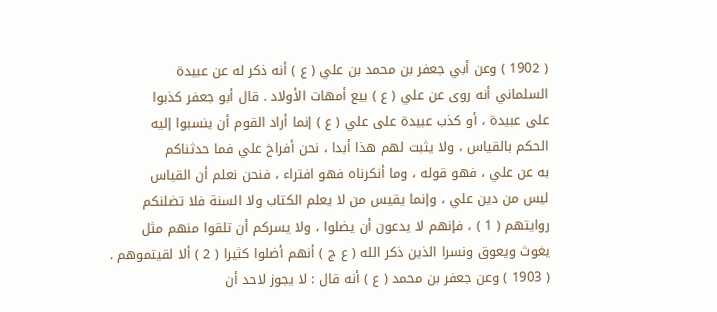( 1902 ) وعن أبي جعفر بن محمد بن علي ( ع ) أنه ذكر له عن عبيدة
السلماني أنه روى عن علي ( ع ) بيع أمهات الأولاد . قال أبو جعفر كذبوا
على عبيدة ، أو كذب عبيدة على علي ( ع ) إنما أراد القوم أن ينسبوا إليه
الحكم بالقياس ، ولا يثبت لهم هذا أبدا ، نحن أفراخ علي فما حدثناكم
به عن علي ، فهو قوله ، وما أنكرناه فهو افتراء ، فنحن نعلم أن القياس
ليس من دين علي ، وإنما يقيس من لا يعلم الكتاب ولا السنة فلا تضلنكم
روايتهم ( 1 ) ، فإنهم لا يدعون أن يضلوا ، ولا يسركم أن تلقوا منهم مثل
يغوث ويعوق ونسرا الذين ذكر الله ( ع ج ) أنهم أضلوا كثيرا ( 2 ) ألا لقيتموهم .
( 1903 ) وعن جعفر بن محمد ( ع ) أنه قال : لا يجوز لاحد أن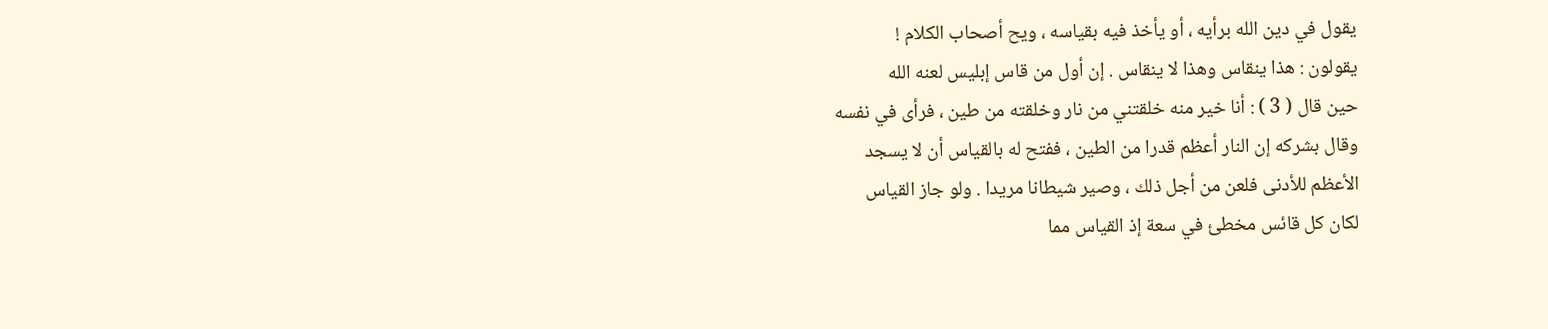يقول في دين الله برأيه ، أو يأخذ فيه بقياسه ، ويح أصحاب الكلام !
يقولون : هذا ينقاس وهذا لا ينقاس . إن أول من قاس إبليس لعنه الله
حين قال ( 3 ) : أنا خير منه خلقتني من نار وخلقته من طين ، فرأى في نفسه
وقال بشركه إن النار أعظم قدرا من الطين ، ففتح له بالقياس أن لا يسجد
الأعظم للأدنى فلعن من أجل ذلك ، وصير شيطانا مريدا . ولو جاز القياس
لكان كل قائس مخطئ في سعة إذ القياس مما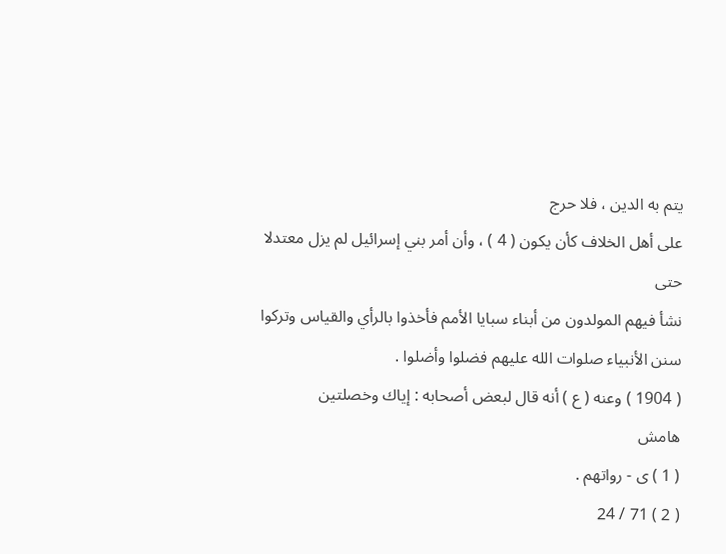يتم به الدين ، فلا حرج
على أهل الخلاف كأن يكون ( 4 ) ، وأن أمر بني إسرائيل لم يزل معتدلا حتى
نشأ فيهم المولدون من أبناء سبايا الأمم فأخذوا بالرأي والقياس وتركوا
سنن الأنبياء صلوات الله عليهم فضلوا وأضلوا .
( 1904 ) وعنه ( ع ) أنه قال لبعض أصحابه : إياك وخصلتين
هامش
( 1 ) ى - رواتهم .
( 2 ) 71 / 24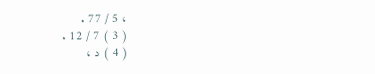، 5 / 77 .
( 3 ) 7 / 12 .
( 4 ) د ،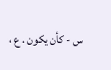س - كأن يكون . ع ،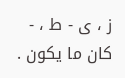ز ، ى - ط ، - كان ما يكون .